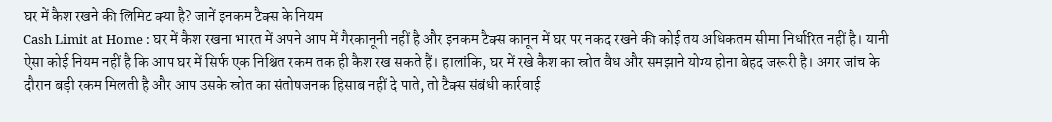घर में कैश रखने की लिमिट क्या है? जानें इनकम टैक्स के नियम
Cash Limit at Home : घर में कैश रखना भारत में अपने आप में गैरकानूनी नहीं है और इनकम टैक्स कानून में घर पर नकद रखने की कोई तय अधिकतम सीमा निर्धारित नहीं है। यानी ऐसा कोई नियम नहीं है कि आप घर में सिर्फ एक निश्चित रकम तक ही कैश रख सकते हैं। हालांकि, घर में रखे कैश का स्रोत वैध और समझाने योग्य होना बेहद जरूरी है। अगर जांच के दौरान बड़ी रकम मिलती है और आप उसके स्रोत का संतोषजनक हिसाब नहीं दे पाते, तो टैक्स संबंधी कार्रवाई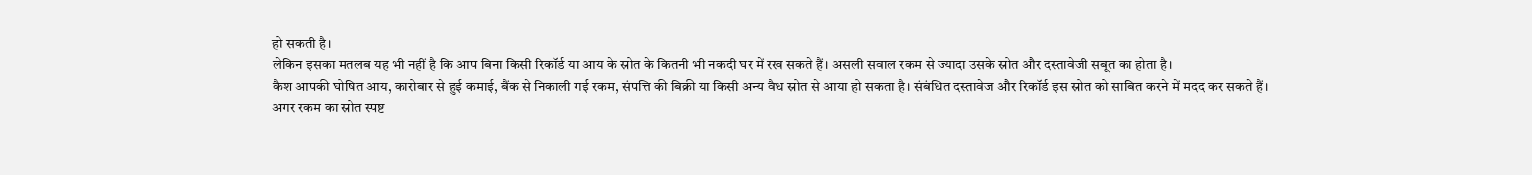हो सकती है।
लेकिन इसका मतलब यह भी नहीं है कि आप बिना किसी रिकॉर्ड या आय के स्रोत के कितनी भी नकदी घर में रख सकते हैं। असली सवाल रकम से ज्यादा उसके स्रोत और दस्तावेजी सबूत का होता है।
कैश आपकी घोषित आय, कारोबार से हुई कमाई, बैंक से निकाली गई रकम, संपत्ति की बिक्री या किसी अन्य वैध स्रोत से आया हो सकता है। संबंधित दस्तावेज और रिकॉर्ड इस स्रोत को साबित करने में मदद कर सकते हैं।
अगर रकम का स्रोत स्पष्ट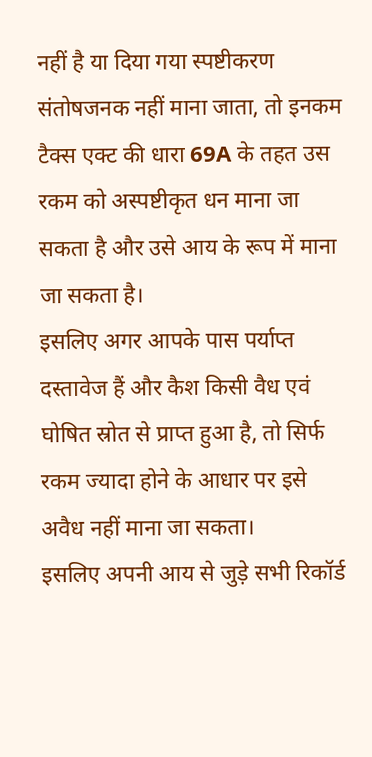नहीं है या दिया गया स्पष्टीकरण संतोषजनक नहीं माना जाता, तो इनकम टैक्स एक्ट की धारा 69A के तहत उस रकम को अस्पष्टीकृत धन माना जा सकता है और उसे आय के रूप में माना जा सकता है।
इसलिए अगर आपके पास पर्याप्त दस्तावेज हैं और कैश किसी वैध एवं घोषित स्रोत से प्राप्त हुआ है, तो सिर्फ रकम ज्यादा होने के आधार पर इसे अवैध नहीं माना जा सकता।
इसलिए अपनी आय से जुड़े सभी रिकॉर्ड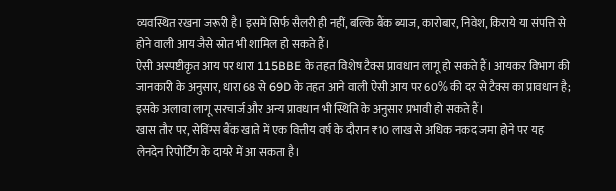व्यवस्थित रखना जरूरी है। इसमें सिर्फ सैलरी ही नहीं, बल्कि बैंक ब्याज, कारोबार, निवेश, किराये या संपत्ति से होने वाली आय जैसे स्रोत भी शामिल हो सकते हैं।
ऐसी अस्पष्टीकृत आय पर धारा 115BBE के तहत विशेष टैक्स प्रावधान लागू हो सकते हैं। आयकर विभाग की जानकारी के अनुसार, धारा 68 से 69D के तहत आने वाली ऐसी आय पर 60% की दर से टैक्स का प्रावधान है; इसके अलावा लागू सरचार्ज और अन्य प्रावधान भी स्थिति के अनुसार प्रभावी हो सकते हैं।
खास तौर पर, सेविंग्स बैंक खाते में एक वित्तीय वर्ष के दौरान ₹10 लाख से अधिक नकद जमा होने पर यह लेनदेन रिपोर्टिंग के दायरे में आ सकता है।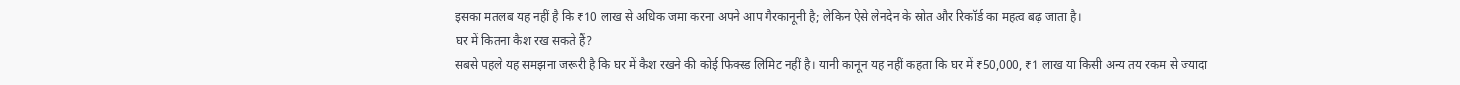इसका मतलब यह नहीं है कि ₹10 लाख से अधिक जमा करना अपने आप गैरकानूनी है; लेकिन ऐसे लेनदेन के स्रोत और रिकॉर्ड का महत्व बढ़ जाता है।
घर में कितना कैश रख सकते हैं?
सबसे पहले यह समझना जरूरी है कि घर में कैश रखने की कोई फिक्स्ड लिमिट नहीं है। यानी कानून यह नहीं कहता कि घर में ₹50,000, ₹1 लाख या किसी अन्य तय रकम से ज्यादा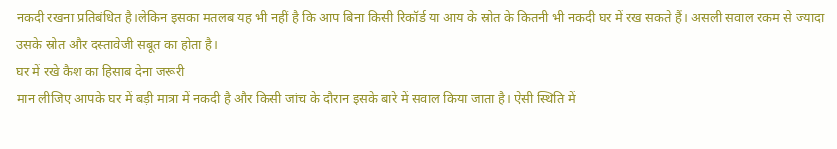नकदी रखना प्रतिबंधित है।लेकिन इसका मतलब यह भी नहीं है कि आप बिना किसी रिकॉर्ड या आय के स्रोत के कितनी भी नकदी घर में रख सकते हैं। असली सवाल रकम से ज्यादा उसके स्रोत और दस्तावेजी सबूत का होता है।
घर में रखे कैश का हिसाब देना जरूरी
मान लीजिए आपके घर में बड़ी मात्रा में नकदी है और किसी जांच के दौरान इसके बारे में सवाल किया जाता है। ऐसी स्थिति में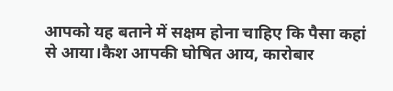आपको यह बताने में सक्षम होना चाहिए कि पैसा कहां से आया।कैश आपकी घोषित आय, कारोबार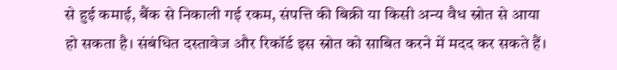से हुई कमाई, बैंक से निकाली गई रकम, संपत्ति की बिक्री या किसी अन्य वैध स्रोत से आया हो सकता है। संबंधित दस्तावेज और रिकॉर्ड इस स्रोत को साबित करने में मदद कर सकते हैं।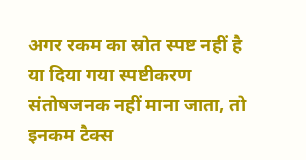अगर रकम का स्रोत स्पष्ट नहीं है या दिया गया स्पष्टीकरण संतोषजनक नहीं माना जाता, तो इनकम टैक्स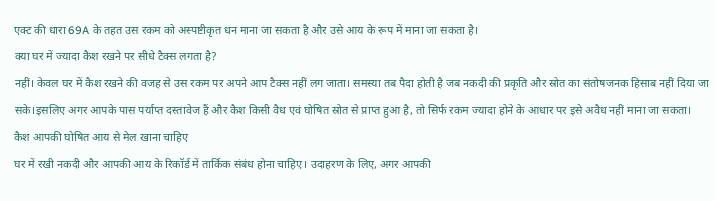एक्ट की धारा 69A के तहत उस रकम को अस्पष्टीकृत धन माना जा सकता है और उसे आय के रूप में माना जा सकता है।
क्या घर में ज्यादा कैश रखने पर सीधे टैक्स लगता है?
नहीं। केवल घर में कैश रखने की वजह से उस रकम पर अपने आप टैक्स नहीं लग जाता। समस्या तब पैदा होती है जब नकदी की प्रकृति और स्रोत का संतोषजनक हिसाब नहीं दिया जा सके।इसलिए अगर आपके पास पर्याप्त दस्तावेज हैं और कैश किसी वैध एवं घोषित स्रोत से प्राप्त हुआ है, तो सिर्फ रकम ज्यादा होने के आधार पर इसे अवैध नहीं माना जा सकता।
कैश आपकी घोषित आय से मेल खाना चाहिए
घर में रखी नकदी और आपकी आय के रिकॉर्ड में तार्किक संबंध होना चाहिए। उदाहरण के लिए, अगर आपकी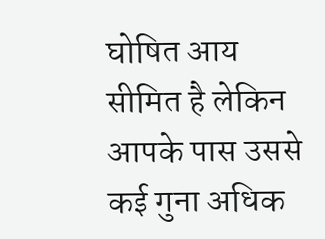घोषित आय सीमित है लेकिन आपके पास उससे कई गुना अधिक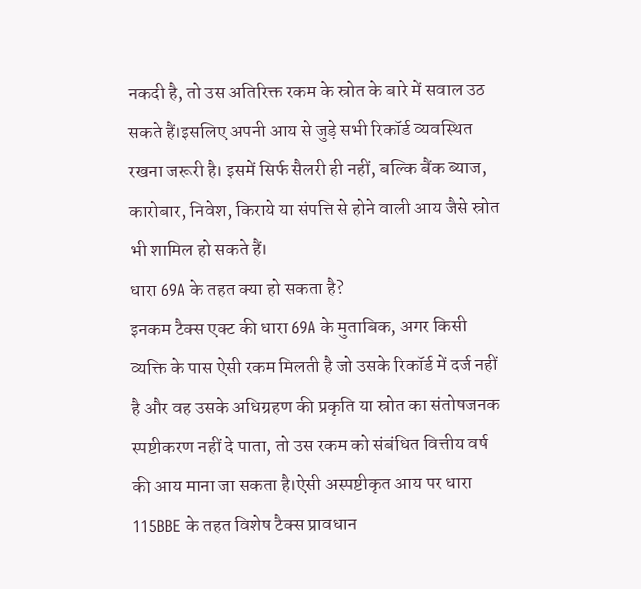नकदी है, तो उस अतिरिक्त रकम के स्रोत के बारे में सवाल उठ सकते हैं।इसलिए अपनी आय से जुड़े सभी रिकॉर्ड व्यवस्थित रखना जरूरी है। इसमें सिर्फ सैलरी ही नहीं, बल्कि बैंक ब्याज, कारोबार, निवेश, किराये या संपत्ति से होने वाली आय जैसे स्रोत भी शामिल हो सकते हैं।
धारा 69A के तहत क्या हो सकता है?
इनकम टैक्स एक्ट की धारा 69A के मुताबिक, अगर किसी व्यक्ति के पास ऐसी रकम मिलती है जो उसके रिकॉर्ड में दर्ज नहीं है और वह उसके अधिग्रहण की प्रकृति या स्रोत का संतोषजनक स्पष्टीकरण नहीं दे पाता, तो उस रकम को संबंधित वित्तीय वर्ष की आय माना जा सकता है।ऐसी अस्पष्टीकृत आय पर धारा 115BBE के तहत विशेष टैक्स प्रावधान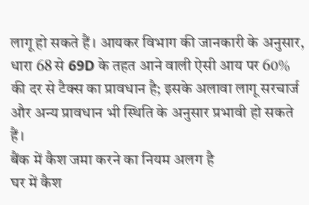लागू हो सकते हैं। आयकर विभाग की जानकारी के अनुसार, धारा 68 से 69D के तहत आने वाली ऐसी आय पर 60% की दर से टैक्स का प्रावधान है; इसके अलावा लागू सरचार्ज और अन्य प्रावधान भी स्थिति के अनुसार प्रभावी हो सकते हैं।
बैंक में कैश जमा करने का नियम अलग है
घर में कैश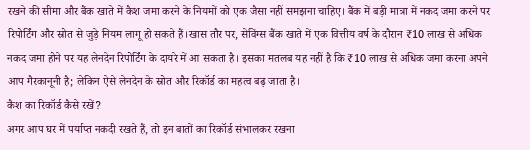रखने की सीमा और बैंक खाते में कैश जमा करने के नियमों को एक जैसा नहीं समझना चाहिए। बैंक में बड़ी मात्रा में नकद जमा करने पर रिपोर्टिंग और स्रोत से जुड़े नियम लागू हो सकते हैं।खास तौर पर, सेविंग्स बैंक खाते में एक वित्तीय वर्ष के दौरान ₹10 लाख से अधिक नकद जमा होने पर यह लेनदेन रिपोर्टिंग के दायरे में आ सकता है। इसका मतलब यह नहीं है कि ₹10 लाख से अधिक जमा करना अपने आप गैरकानूनी है; लेकिन ऐसे लेनदेन के स्रोत और रिकॉर्ड का महत्व बढ़ जाता है।
कैश का रिकॉर्ड कैसे रखें?
अगर आप घर में पर्याप्त नकदी रखते हैं, तो इन बातों का रिकॉर्ड संभालकर रखना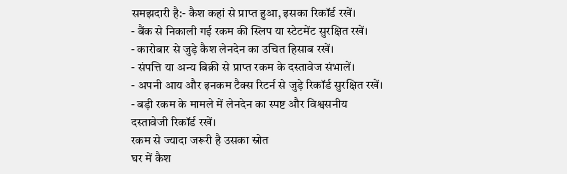समझदारी है:- कैश कहां से प्राप्त हुआ, इसका रिकॉर्ड रखें।
- बैंक से निकाली गई रकम की स्लिप या स्टेटमेंट सुरक्षित रखें।
- कारोबार से जुड़े कैश लेनदेन का उचित हिसाब रखें।
- संपत्ति या अन्य बिक्री से प्राप्त रकम के दस्तावेज संभालें।
- अपनी आय और इनकम टैक्स रिटर्न से जुड़े रिकॉर्ड सुरक्षित रखें।
- बड़ी रकम के मामले में लेनदेन का स्पष्ट और विश्वसनीय दस्तावेजी रिकॉर्ड रखें।
रकम से ज्यादा जरूरी है उसका स्रोत
घर में कैश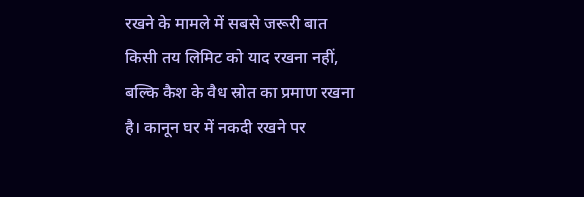रखने के मामले में सबसे जरूरी बात किसी तय लिमिट को याद रखना नहीं, बल्कि कैश के वैध स्रोत का प्रमाण रखना है। कानून घर में नकदी रखने पर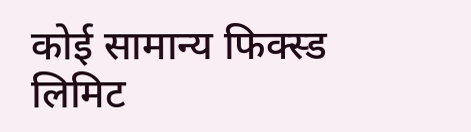कोई सामान्य फिक्स्ड लिमिट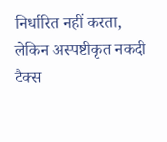निर्धारित नहीं करता, लेकिन अस्पष्टीकृत नकदी टैक्स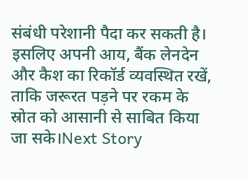संबंधी परेशानी पैदा कर सकती है। इसलिए अपनी आय, बैंक लेनदेन और कैश का रिकॉर्ड व्यवस्थित रखें, ताकि जरूरत पड़ने पर रकम के स्रोत को आसानी से साबित किया जा सके।Next Story